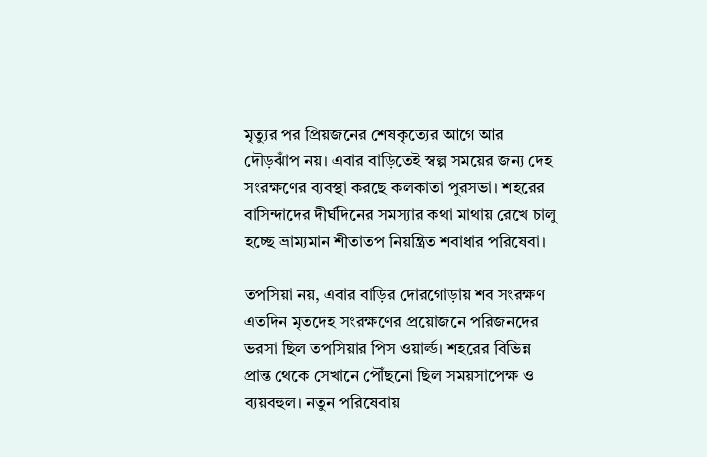মৃত্যুর পর প্রিয়জনের শেষকৃত্যের আগে আর দৌড়ঝাঁপ নয়। এবার বাড়িতেই স্বল্প সময়ের জন্য দেহ সংরক্ষণের ব্যবস্থা করছে কলকাতা পুরসভা। শহরের বাসিন্দাদের দীর্ঘদিনের সমস্যার কথা মাথায় রেখে চালু হচ্ছে ভ্রাম্যমান শীতাতপ নিয়ন্ত্রিত শবাধার পরিষেবা।

তপসিয়া নয়, এবার বাড়ির দোরগোড়ায় শব সংরক্ষণ
এতদিন মৃতদেহ সংরক্ষণের প্রয়োজনে পরিজনদের ভরসা ছিল তপসিয়ার পিস ওয়ার্ল্ড। শহরের বিভিন্ন প্রান্ত থেকে সেখানে পৌঁছনো ছিল সময়সাপেক্ষ ও ব্যয়বহুল। নতুন পরিষেবায়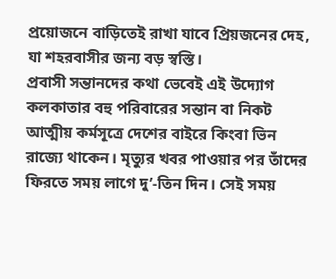প্রয়োজনে বাড়িতেই রাখা যাবে প্রিয়জনের দেহ, যা শহরবাসীর জন্য বড় স্বস্তি।
প্রবাসী সন্তানদের কথা ভেবেই এই উদ্যোগ
কলকাতার বহু পরিবারের সন্তান বা নিকট আত্মীয় কর্মসূত্রে দেশের বাইরে কিংবা ভিন রাজ্যে থাকেন। মৃত্যুর খবর পাওয়ার পর তাঁদের ফিরতে সময় লাগে দু’-তিন দিন। সেই সময়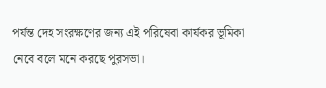পর্যন্ত দেহ সংরক্ষণের জন্য এই পরিষেবা কার্যকর ভূমিকা নেবে বলে মনে করছে পুরসভা।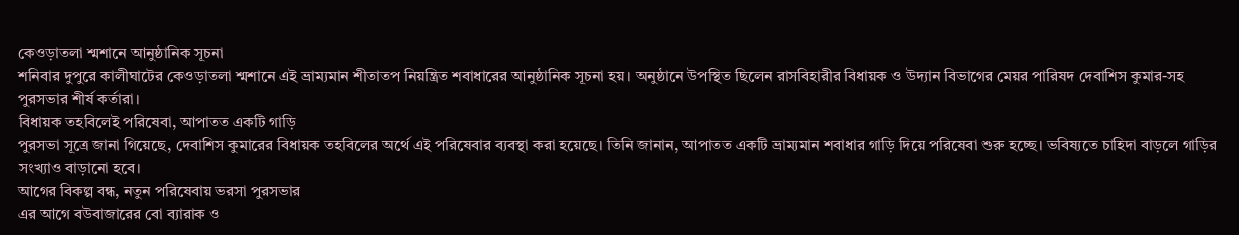কেওড়াতলা শ্মশানে আনুষ্ঠানিক সূচনা
শনিবার দুপুরে কালীঘাটের কেওড়াতলা শ্মশানে এই ভ্রাম্যমান শীতাতপ নিয়ন্ত্রিত শবাধারের আনুষ্ঠানিক সূচনা হয়। অনুষ্ঠানে উপস্থিত ছিলেন রাসবিহারীর বিধায়ক ও উদ্যান বিভাগের মেয়র পারিষদ দেবাশিস কুমার-সহ পুরসভার শীর্ষ কর্তারা।
বিধায়ক তহবিলেই পরিষেবা, আপাতত একটি গাড়ি
পুরসভা সূত্রে জানা গিয়েছে, দেবাশিস কুমারের বিধায়ক তহবিলের অর্থে এই পরিষেবার ব্যবস্থা করা হয়েছে। তিনি জানান, আপাতত একটি ভ্রাম্যমান শবাধার গাড়ি দিয়ে পরিষেবা শুরু হচ্ছে। ভবিষ্যতে চাহিদা বাড়লে গাড়ির সংখ্যাও বাড়ানো হবে।
আগের বিকল্প বন্ধ, নতুন পরিষেবায় ভরসা পুরসভার
এর আগে বউবাজারের বো ব্যারাক ও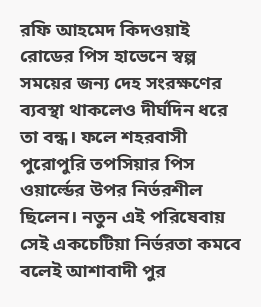রফি আহমেদ কিদওয়াই রোডের পিস হাভেনে স্বল্প সময়ের জন্য দেহ সংরক্ষণের ব্যবস্থা থাকলেও দীর্ঘদিন ধরে তা বন্ধ। ফলে শহরবাসী পুরোপুরি তপসিয়ার পিস ওয়ার্ল্ডের উপর নির্ভরশীল ছিলেন। নতুন এই পরিষেবায় সেই একচেটিয়া নির্ভরতা কমবে বলেই আশাবাদী পুর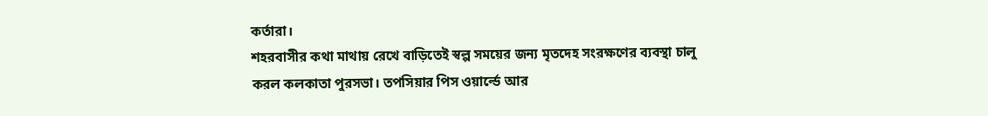কর্তারা।
শহরবাসীর কথা মাথায় রেখে বাড়িতেই স্বল্প সময়ের জন্য মৃতদেহ সংরক্ষণের ব্যবস্থা চালু করল কলকাতা পুরসভা। তপসিয়ার পিস ওয়ার্ল্ডে আর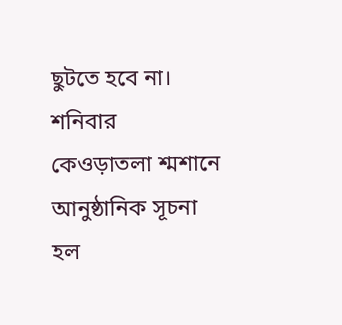ছুটতে হবে না। শনিবার কেওড়াতলা শ্মশানে আনুষ্ঠানিক সূচনা হল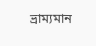ভ্রাম্যমান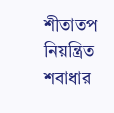শীতাতপ নিয়ন্ত্রিত শবাধার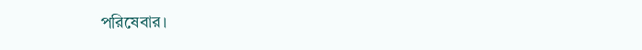পরিষেবার।